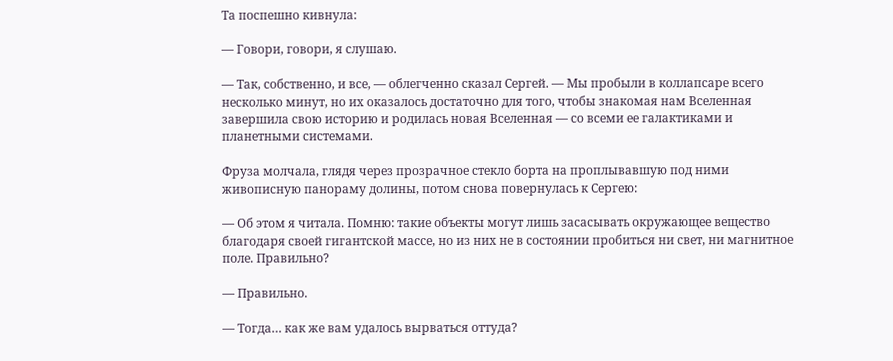Та поспешно кивнула:

— Говори, говори, я слушаю.

— Так, собственно, и все, — облегченно сказал Сергей. — Мы пробыли в коллапсаре всего несколько минут, но их оказалось достаточно для того, чтобы знакомая нам Вселенная завершила свою историю и родилась новая Вселенная — со всеми ее галактиками и планетными системами.

Фруза молчала, глядя через прозрачное стекло борта на проплывавшую под ними живописную панораму долины, потом снова повернулась к Сергею:

— Об этом я читала. Помню: такие объекты могут лишь засасывать окружающее вещество благодаря своей гигантской массе, но из них не в состоянии пробиться ни свет, ни магнитное поле. Правильно?

— Правильно.

— Тогда… как же вам удалось вырваться оттуда?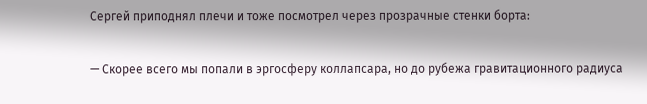Сергей приподнял плечи и тоже посмотрел через прозрачные стенки борта:

— Скорее всего мы попали в эргосферу коллапсара, но до рубежа гравитационного радиуса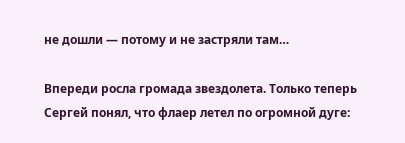не дошли — потому и не застряли там…

Впереди росла громада звездолета. Только теперь Сергей понял, что флаер летел по огромной дуге: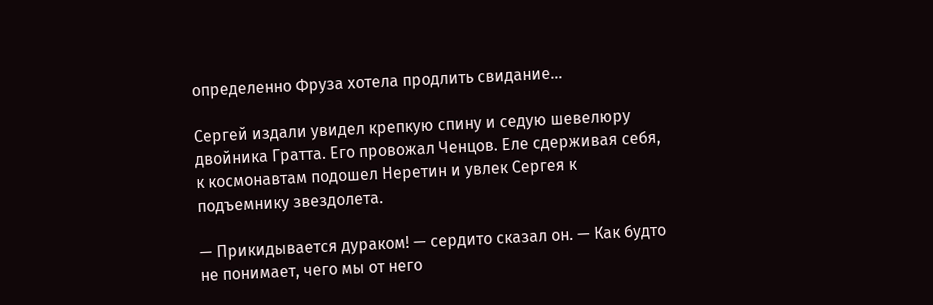определенно Фруза хотела продлить свидание…

Сергей издали увидел крепкую спину и седую шевелюру двойника Гратта. Его провожал Ченцов. Еле сдерживая себя, к космонавтам подошел Неретин и увлек Сергея к подъемнику звездолета.

— Прикидывается дураком! — сердито сказал он. — Как будто не понимает, чего мы от него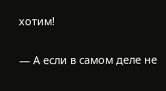хотим!

— А если в самом деле не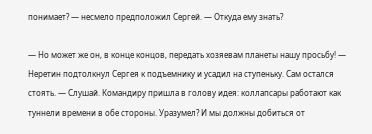понимает? — несмело предположил Сергей. — Откуда ему знать?

— Но может же он, в конце концов, передать хозяевам планеты нашу просьбу! — Неретин подтолкнул Сергея к подъемнику и усадил на ступеньку. Сам остался стоять. — Слушай. Командиру пришла в голову идея: коллапсары работают как туннели времени в обе стороны. Уразумел? И мы должны добиться от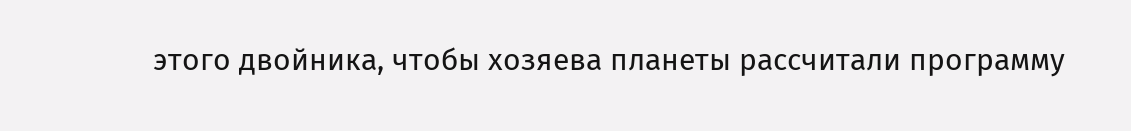этого двойника, чтобы хозяева планеты рассчитали программу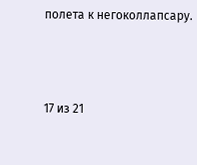полета к негоколлапсару.



17 из 21